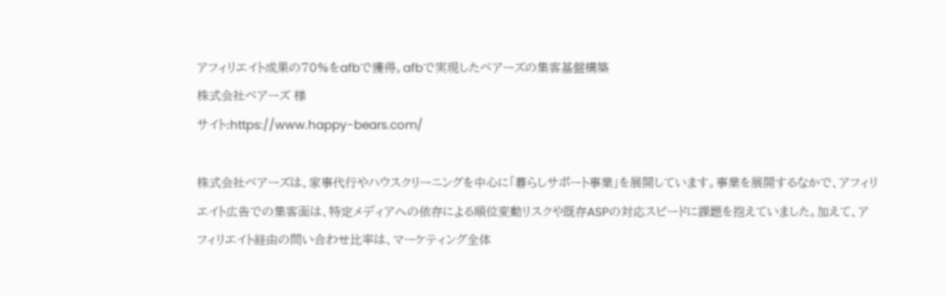アフィリエイト成果の70%をafbで獲得。afbで実現したベアーズの集客基盤構築
株式会社ベアーズ 様
サイト:https://www.happy-bears.com/

株式会社ベアーズは、家事代行やハウスクリーニングを中心に「暮らしサポート事業」を展開しています。事業を展開するなかで、アフィリエイト広告での集客面は、特定メディアへの依存による順位変動リスクや既存ASPの対応スピードに課題を抱えていました。加えて、アフィリエイト経由の問い合わせ比率は、マーケティング全体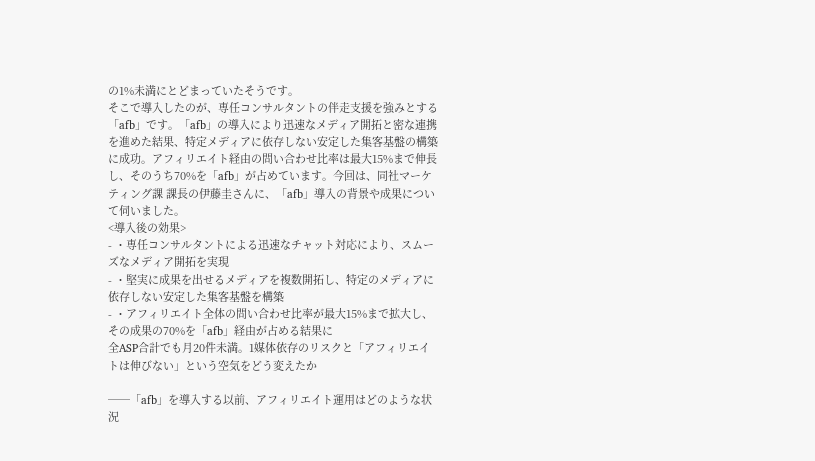の1%未満にとどまっていたそうです。
そこで導入したのが、専任コンサルタントの伴走支援を強みとする「afb」です。「afb」の導入により迅速なメディア開拓と密な連携を進めた結果、特定メディアに依存しない安定した集客基盤の構築に成功。アフィリエイト経由の問い合わせ比率は最大15%まで伸長し、そのうち70%を「afb」が占めています。今回は、同社マーケティング課 課長の伊藤圭さんに、「afb」導入の背景や成果について伺いました。
<導入後の効果>
- ・専任コンサルタントによる迅速なチャット対応により、スムーズなメディア開拓を実現
- ・堅実に成果を出せるメディアを複数開拓し、特定のメディアに依存しない安定した集客基盤を構築
- ・アフィリエイト全体の問い合わせ比率が最大15%まで拡大し、その成果の70%を「afb」経由が占める結果に
全ASP合計でも月20件未満。1媒体依存のリスクと「アフィリエイトは伸びない」という空気をどう変えたか

──「afb」を導入する以前、アフィリエイト運用はどのような状況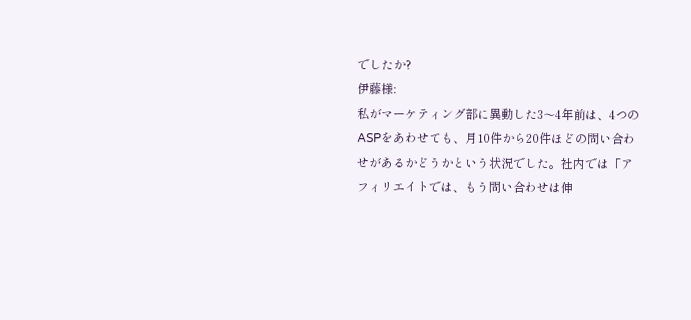でしたか?
伊藤様:
私がマーケティング部に異動した3〜4年前は、4つのASPをあわせても、月10件から20件ほどの問い合わせがあるかどうかという状況でした。社内では「アフィリエイトでは、もう問い合わせは伸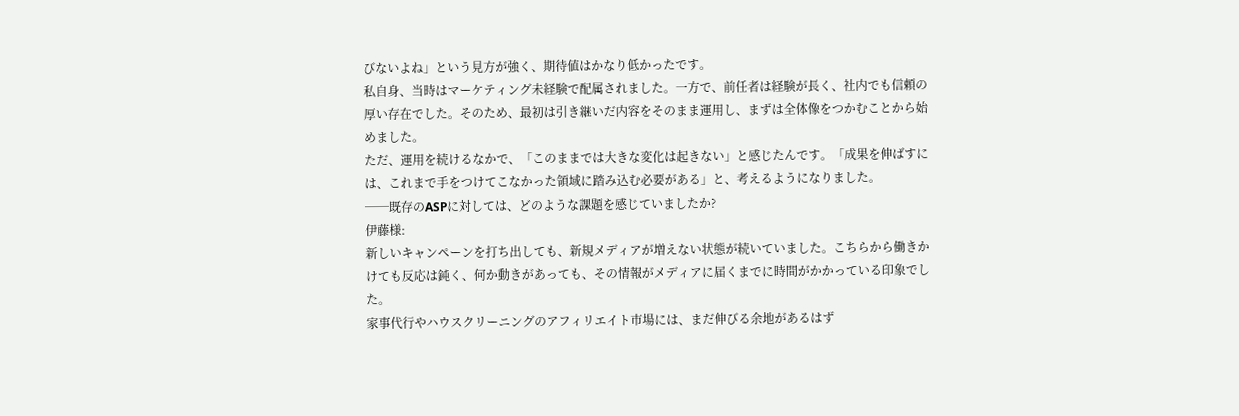びないよね」という見方が強く、期待値はかなり低かったです。
私自身、当時はマーケティング未経験で配属されました。一方で、前任者は経験が長く、社内でも信頼の厚い存在でした。そのため、最初は引き継いだ内容をそのまま運用し、まずは全体像をつかむことから始めました。
ただ、運用を続けるなかで、「このままでは大きな変化は起きない」と感じたんです。「成果を伸ばすには、これまで手をつけてこなかった領域に踏み込む必要がある」と、考えるようになりました。
──既存のASPに対しては、どのような課題を感じていましたか?
伊藤様:
新しいキャンペーンを打ち出しても、新規メディアが増えない状態が続いていました。こちらから働きかけても反応は鈍く、何か動きがあっても、その情報がメディアに届くまでに時間がかかっている印象でした。
家事代行やハウスクリーニングのアフィリエイト市場には、まだ伸びる余地があるはず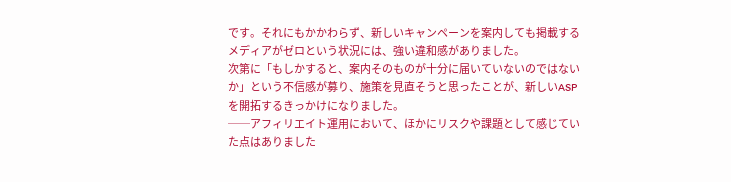です。それにもかかわらず、新しいキャンペーンを案内しても掲載するメディアがゼロという状況には、強い違和感がありました。
次第に「もしかすると、案内そのものが十分に届いていないのではないか」という不信感が募り、施策を見直そうと思ったことが、新しいASPを開拓するきっかけになりました。
──アフィリエイト運用において、ほかにリスクや課題として感じていた点はありました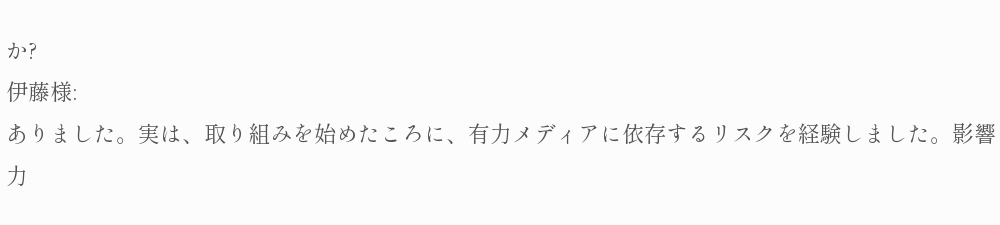か?
伊藤様:
ありました。実は、取り組みを始めたころに、有力メディアに依存するリスクを経験しました。影響力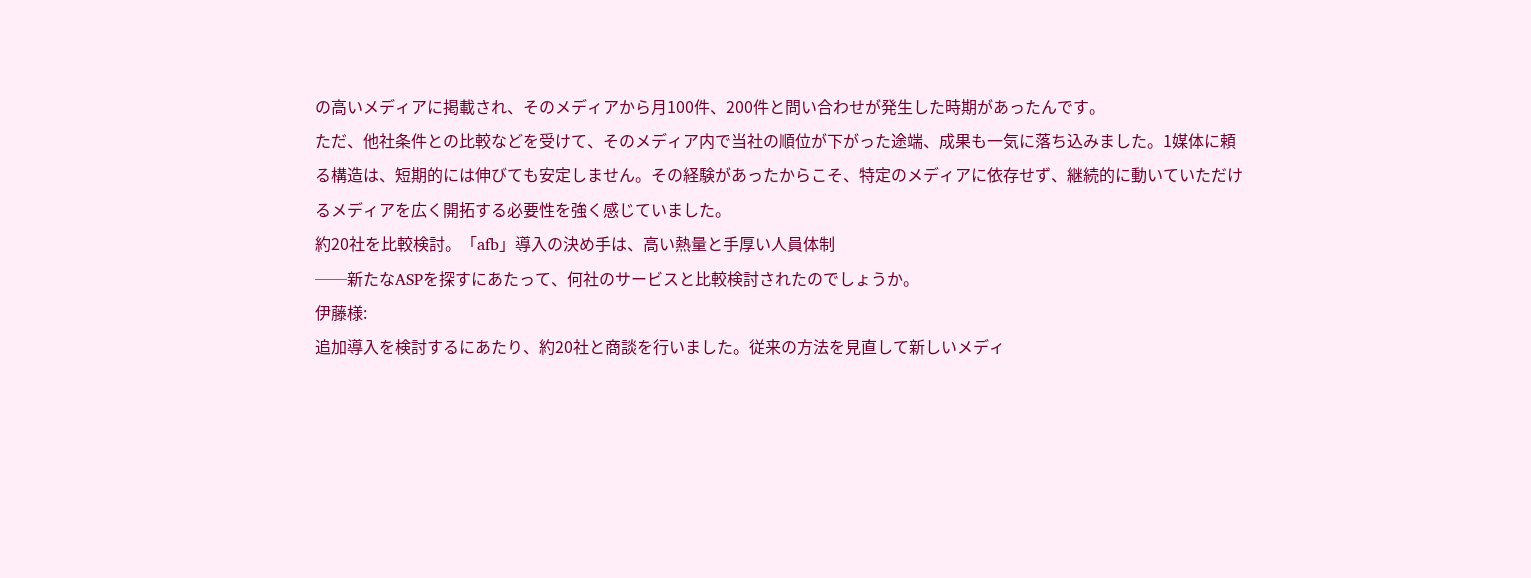の高いメディアに掲載され、そのメディアから月100件、200件と問い合わせが発生した時期があったんです。
ただ、他社条件との比較などを受けて、そのメディア内で当社の順位が下がった途端、成果も一気に落ち込みました。1媒体に頼る構造は、短期的には伸びても安定しません。その経験があったからこそ、特定のメディアに依存せず、継続的に動いていただけるメディアを広く開拓する必要性を強く感じていました。
約20社を比較検討。「afb」導入の決め手は、高い熱量と手厚い人員体制
──新たなASPを探すにあたって、何社のサービスと比較検討されたのでしょうか。
伊藤様:
追加導入を検討するにあたり、約20社と商談を行いました。従来の方法を見直して新しいメディ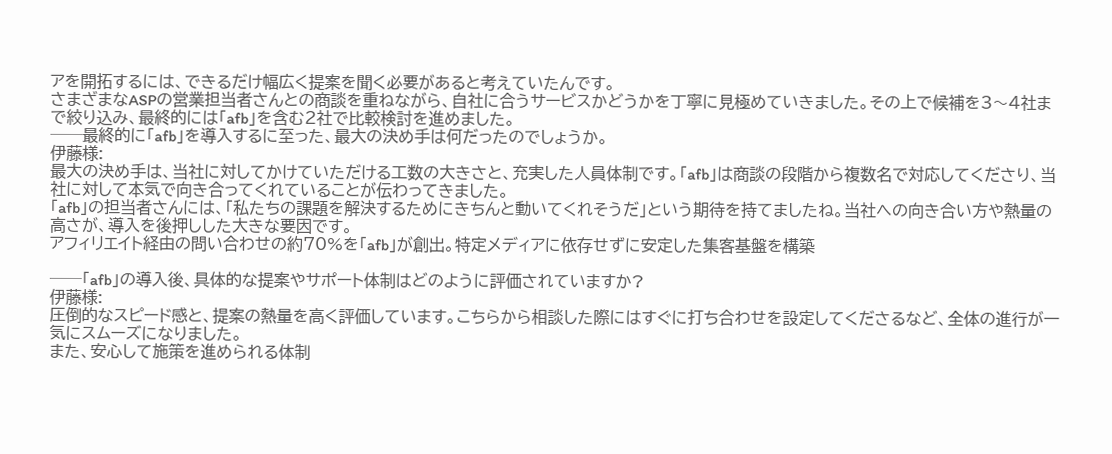アを開拓するには、できるだけ幅広く提案を聞く必要があると考えていたんです。
さまざまなASPの営業担当者さんとの商談を重ねながら、自社に合うサービスかどうかを丁寧に見極めていきました。その上で候補を3〜4社まで絞り込み、最終的には「afb」を含む2社で比較検討を進めました。
──最終的に「afb」を導入するに至った、最大の決め手は何だったのでしょうか。
伊藤様:
最大の決め手は、当社に対してかけていただける工数の大きさと、充実した人員体制です。「afb」は商談の段階から複数名で対応してくださり、当社に対して本気で向き合ってくれていることが伝わってきました。
「afb」の担当者さんには、「私たちの課題を解決するためにきちんと動いてくれそうだ」という期待を持てましたね。当社への向き合い方や熱量の高さが、導入を後押しした大きな要因です。
アフィリエイト経由の問い合わせの約70%を「afb」が創出。特定メディアに依存せずに安定した集客基盤を構築

──「afb」の導入後、具体的な提案やサポート体制はどのように評価されていますか?
伊藤様:
圧倒的なスピード感と、提案の熱量を高く評価しています。こちらから相談した際にはすぐに打ち合わせを設定してくださるなど、全体の進行が一気にスムーズになりました。
また、安心して施策を進められる体制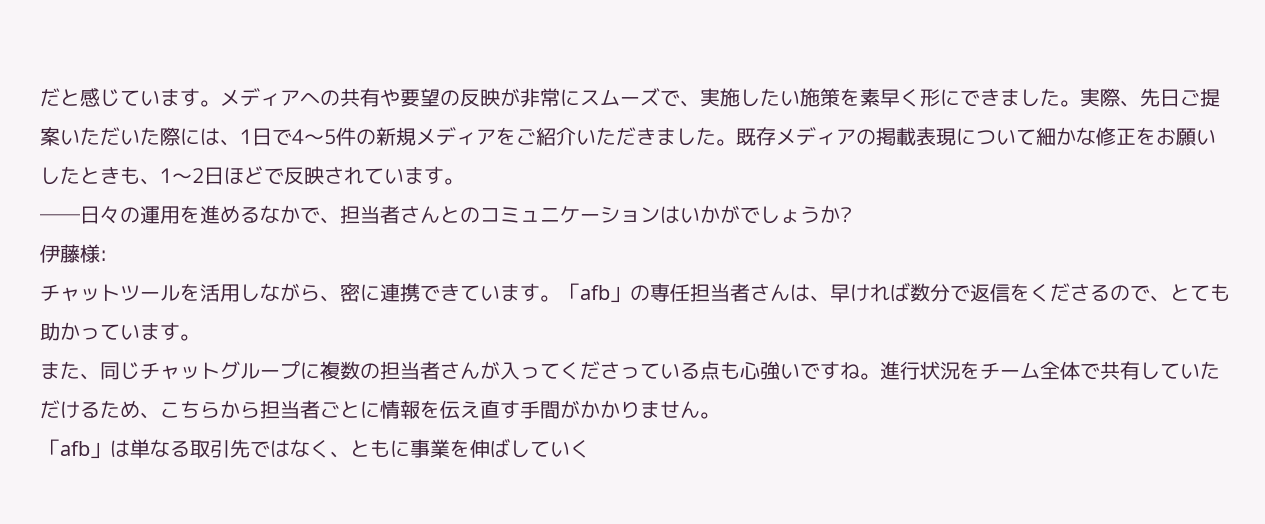だと感じています。メディアへの共有や要望の反映が非常にスムーズで、実施したい施策を素早く形にできました。実際、先日ご提案いただいた際には、1日で4〜5件の新規メディアをご紹介いただきました。既存メディアの掲載表現について細かな修正をお願いしたときも、1〜2日ほどで反映されています。
──日々の運用を進めるなかで、担当者さんとのコミュニケーションはいかがでしょうか?
伊藤様:
チャットツールを活用しながら、密に連携できています。「afb」の専任担当者さんは、早ければ数分で返信をくださるので、とても助かっています。
また、同じチャットグループに複数の担当者さんが入ってくださっている点も心強いですね。進行状況をチーム全体で共有していただけるため、こちらから担当者ごとに情報を伝え直す手間がかかりません。
「afb」は単なる取引先ではなく、ともに事業を伸ばしていく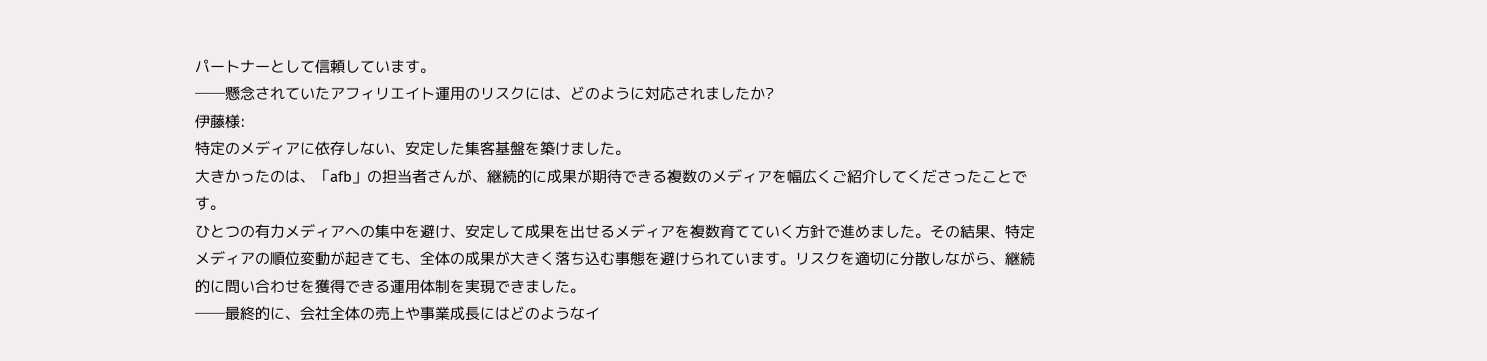パートナーとして信頼しています。
──懸念されていたアフィリエイト運用のリスクには、どのように対応されましたか?
伊藤様:
特定のメディアに依存しない、安定した集客基盤を築けました。
大きかったのは、「afb」の担当者さんが、継続的に成果が期待できる複数のメディアを幅広くご紹介してくださったことです。
ひとつの有力メディアへの集中を避け、安定して成果を出せるメディアを複数育てていく方針で進めました。その結果、特定メディアの順位変動が起きても、全体の成果が大きく落ち込む事態を避けられています。リスクを適切に分散しながら、継続的に問い合わせを獲得できる運用体制を実現できました。
──最終的に、会社全体の売上や事業成長にはどのようなイ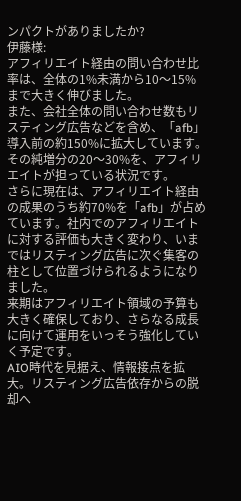ンパクトがありましたか?
伊藤様:
アフィリエイト経由の問い合わせ比率は、全体の1%未満から10〜15%まで大きく伸びました。
また、会社全体の問い合わせ数もリスティング広告などを含め、「afb」導入前の約150%に拡大しています。その純増分の20〜30%を、アフィリエイトが担っている状況です。
さらに現在は、アフィリエイト経由の成果のうち約70%を「afb」が占めています。社内でのアフィリエイトに対する評価も大きく変わり、いまではリスティング広告に次ぐ集客の柱として位置づけられるようになりました。
来期はアフィリエイト領域の予算も大きく確保しており、さらなる成長に向けて運用をいっそう強化していく予定です。
AIO時代を見据え、情報接点を拡大。リスティング広告依存からの脱却へ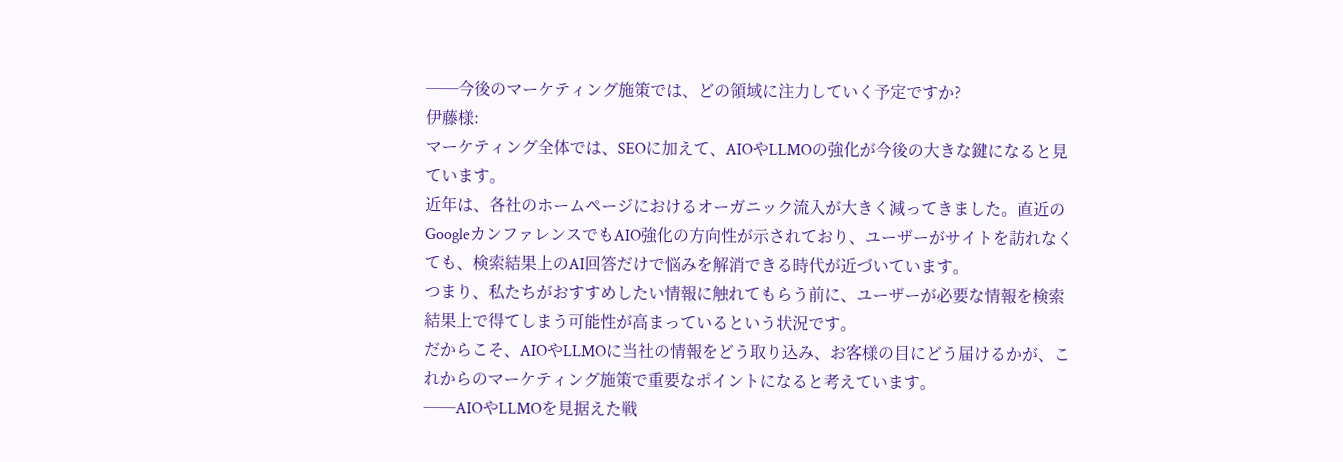──今後のマーケティング施策では、どの領域に注力していく予定ですか?
伊藤様:
マーケティング全体では、SEOに加えて、AIOやLLMOの強化が今後の大きな鍵になると見ています。
近年は、各社のホームページにおけるオーガニック流入が大きく減ってきました。直近のGoogleカンファレンスでもAIO強化の方向性が示されており、ユーザーがサイトを訪れなくても、検索結果上のAI回答だけで悩みを解消できる時代が近づいています。
つまり、私たちがおすすめしたい情報に触れてもらう前に、ユーザーが必要な情報を検索結果上で得てしまう可能性が高まっているという状況です。
だからこそ、AIOやLLMOに当社の情報をどう取り込み、お客様の目にどう届けるかが、これからのマーケティング施策で重要なポイントになると考えています。
──AIOやLLMOを見据えた戦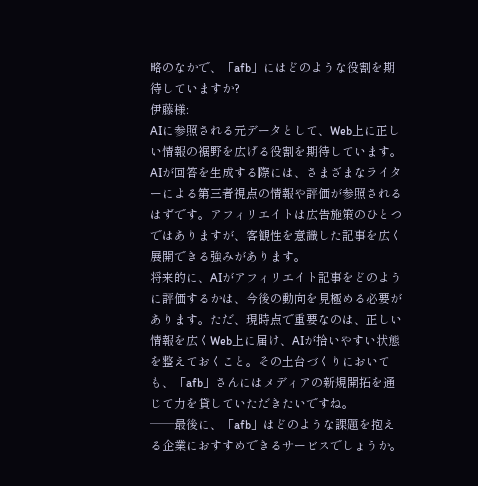略のなかで、「afb」にはどのような役割を期待していますか?
伊藤様:
AIに参照される元データとして、Web上に正しい情報の裾野を広げる役割を期待しています。
AIが回答を生成する際には、さまざまなライターによる第三者視点の情報や評価が参照されるはずです。アフィリエイトは広告施策のひとつではありますが、客観性を意識した記事を広く展開できる強みがあります。
将来的に、AIがアフィリエイト記事をどのように評価するかは、今後の動向を見極める必要があります。ただ、現時点で重要なのは、正しい情報を広くWeb上に届け、AIが拾いやすい状態を整えておくこと。その土台づくりにおいても、「afb」さんにはメディアの新規開拓を通じて力を貸していただきたいですね。
──最後に、「afb」はどのような課題を抱える企業におすすめできるサービスでしょうか。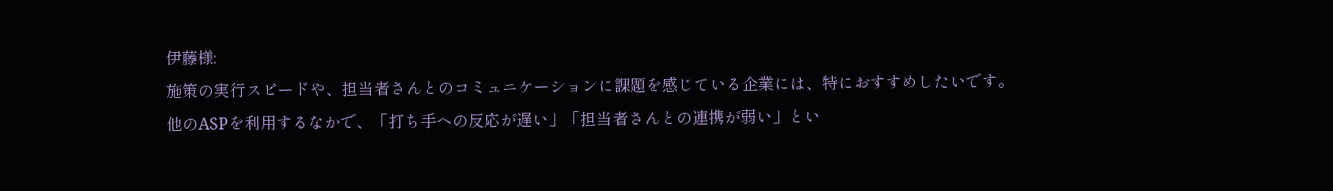伊藤様:
施策の実行スピードや、担当者さんとのコミュニケーションに課題を感じている企業には、特におすすめしたいです。
他のASPを利用するなかで、「打ち手への反応が遅い」「担当者さんとの連携が弱い」とい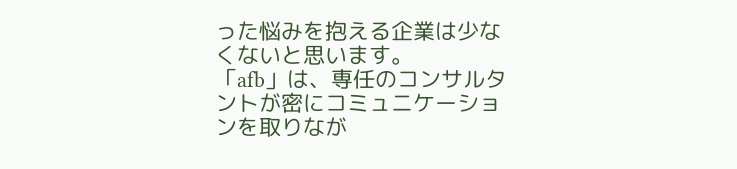った悩みを抱える企業は少なくないと思います。
「afb」は、専任のコンサルタントが密にコミュニケーションを取りなが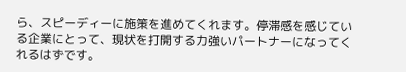ら、スピーディーに施策を進めてくれます。停滞感を感じている企業にとって、現状を打開する力強いパートナーになってくれるはずです。